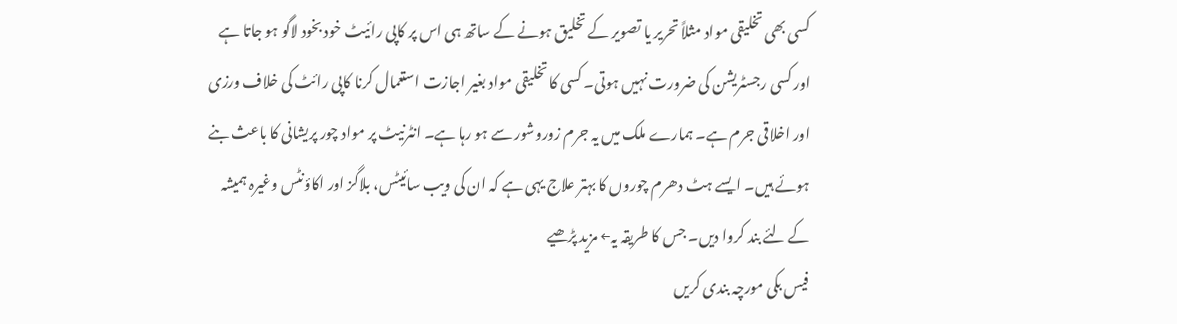کسی بھی تخلیقی مواد مثلاً تحریر یا تصویر کے تخلیق ہونے کے ساتھ ہی اس پر کاپی رائیٹ خود بخود لاگو ہو جاتا ہے اور کسی رجسٹریشن کی ضرورت نہیں ہوتی۔ کسی کا تخلیقی مواد بغیر اجازت استعمال کرنا کاپی رائٹ کی خلاف ورزی اور اخلاقی جرم ہے۔ ہمارے ملک میں یہ جرم زوروشور سے ہو رہا ہے۔ انٹرنیٹ پر مواد چور پریشانی کا باعث بنے ہوئے ہیں۔ ایسے ہٹ دھرم چوروں کا بہتر علاج یہی ہے کہ ان کی ویب سائیٹس، بلاگز اور اکاؤنٹس وغیرہ ہمیشہ کے لئے بند کروا دیں۔ جس کا طریقہ یہ← مزید پڑھیے
فیس بکی مورچہ بندی کریں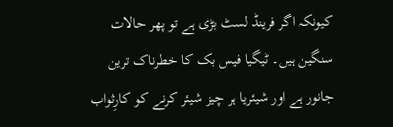کیونکہ اگر فرینڈ لسٹ بڑی ہے تو پھر حالات سنگین ہیں۔ ٹیگیا فیس بک کا خطرناک ترین جانور ہے اور شیئریا ہر چیز شیئر کرنے کو کارِثواب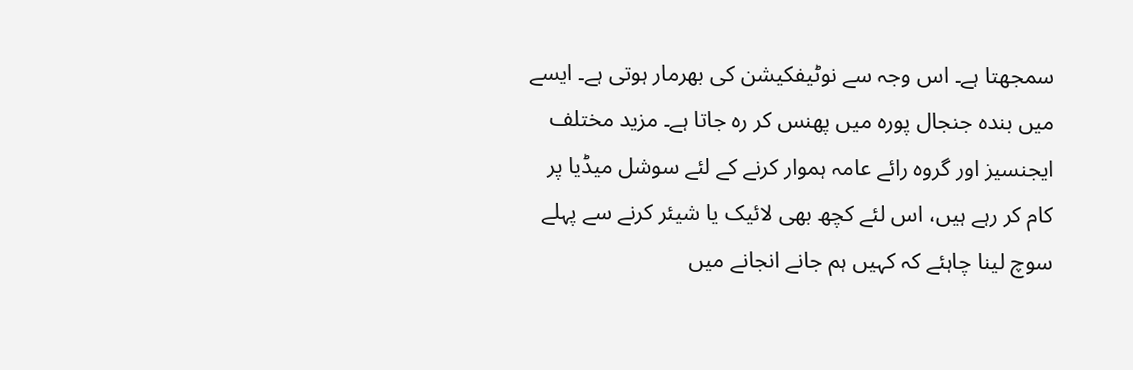سمجھتا ہے۔ اس وجہ سے نوٹیفکیشن کی بھرمار ہوتی ہے۔ ایسے میں بندہ جنجال پورہ میں پھنس کر رہ جاتا ہے۔ مزید مختلف ایجنسیز اور گروہ رائے عامہ ہموار کرنے کے لئے سوشل میڈیا پر کام کر رہے ہیں، اس لئے کچھ بھی لائیک یا شیئر کرنے سے پہلے سوچ لینا چاہئے کہ کہیں ہم جانے انجانے میں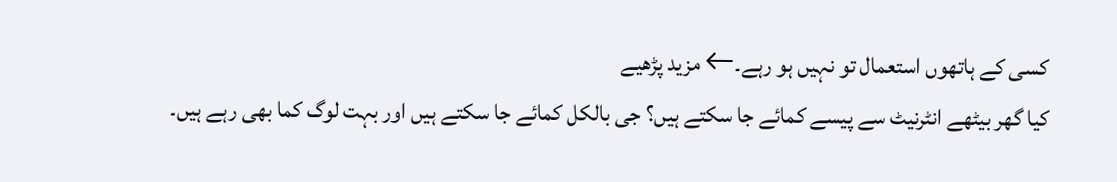کسی کے ہاتھوں استعمال تو نہیں ہو رہے۔← مزید پڑھیے
کیا گھر بیٹھے انٹرنیٹ سے پیسے کمائے جا سکتے ہیں؟ جی بالکل کمائے جا سکتے ہیں اور بہت لوگ کما بھی رہے ہیں۔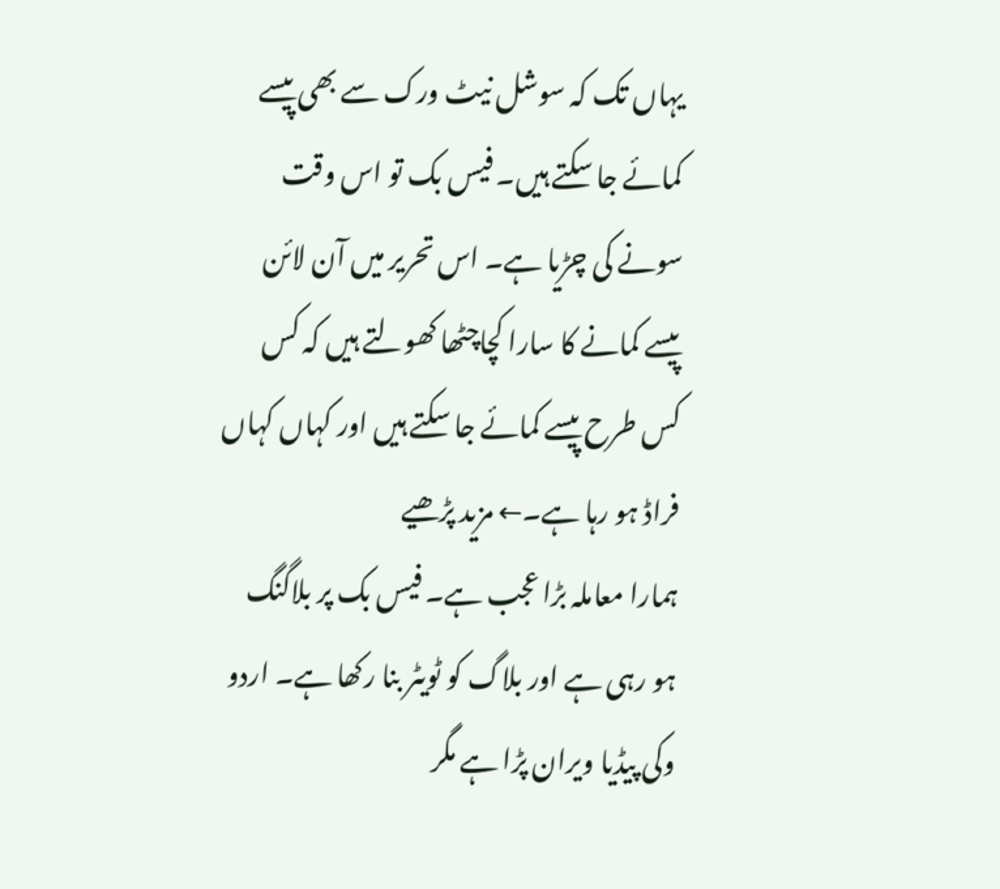یہاں تک کہ سوشل نیٹ ورک سے بھی پیسے کمائے جا سکتے ہیں۔ فیس بک تو اس وقت سونے کی چڑیا ہے۔ اس تحریر میں آن لائن پیسے کمانے کا سارا کچاچٹھا کھولتے ہیں کہ کس کس طرح پیسے کمائے جا سکتے ہیں اور کہاں کہاں فراڈ ہو رہا ہے۔← مزید پڑھیے
ہمارا معاملہ بڑا عجب ہے۔ فیس بک پر بلاگنگ ہو رہی ہے اور بلاگ کو ٹویٹر بنا رکھا ہے۔ اردو وکی پیڈیا ویران پڑا ہے مگر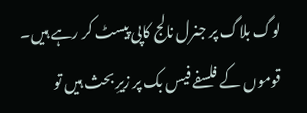لوگ بلاگ پر جنرل نالج کاپی پیسٹ کر رہے ہیں۔ قوموں کے فلسفے فیس بک پر زیرِ بحث ہیں تو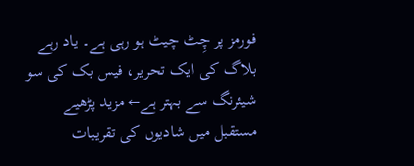فورمز پر چِٹ چیٹ ہو رہی ہے۔ یاد رہے بلاگ کی ایک تحریر، فیس بک کی سو شیئرنگ سے بہتر ہے← مزید پڑھیے
مستقبل میں شادیوں کی تقریبات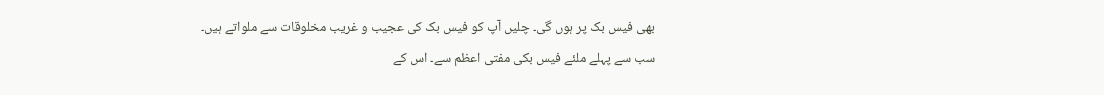بھی فیس بک پر ہوں گی۔ چلیں آپ کو فیس بک کی عجیب و غریب مخلوقات سے ملواتے ہیں۔ سب سے پہلے ملئے فیس بکی مفتی اعظم سے۔ اس کے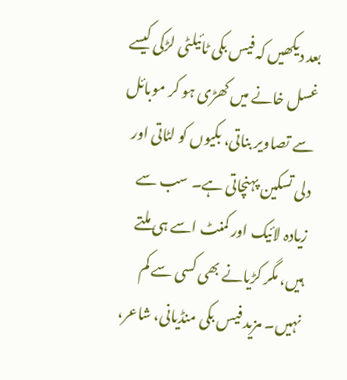بعد دیکھیں کہ فیس بکی ٹائیلٹی لڑکی کیسے غسل خانے میں کھڑی ہو کر موبائل سے تصاویر بناتی، بکیوں کو لٹاتی اور دلی تسکین پہنچاتی ہے۔ سب سے زیادہ لائیک اور کمنٹ اسے ہی ملتے ہیں، مگر کڑیانے بھی کسی سے کم نہیں۔ مزید فیس بکی منڈیانی، شاعر،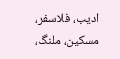ادیب، فلاسفر، مسکین، ملنگ،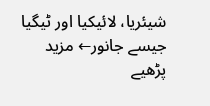شیئریا، لائیکیا اور ٹیگیا جیسے جانور← مزید پڑھیے